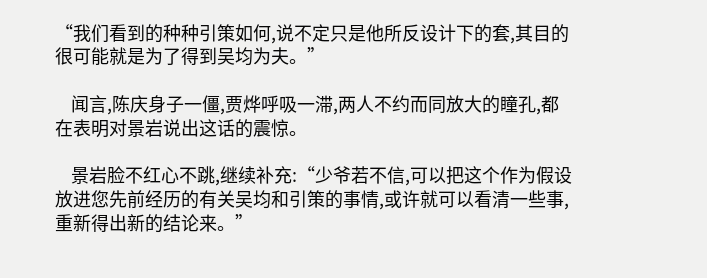“我们看到的种种引策如何,说不定只是他所反设计下的套,其目的很可能就是为了得到吴均为夫。”

    闻言,陈庆身子一僵,贾烨呼吸一滞,两人不约而同放大的瞳孔,都在表明对景岩说出这话的震惊。

    景岩脸不红心不跳,继续补充:“少爷若不信,可以把这个作为假设放进您先前经历的有关吴均和引策的事情,或许就可以看清一些事,重新得出新的结论来。”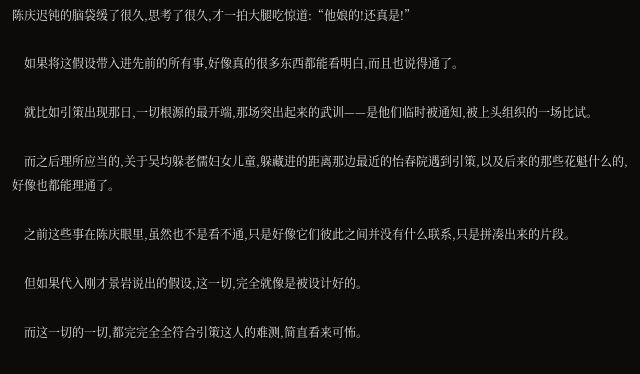陈庆迟钝的脑袋缓了很久,思考了很久,才一拍大腿吃惊道:“他娘的!还真是!”

    如果将这假设带入进先前的所有事,好像真的很多东西都能看明白,而且也说得通了。

    就比如引策出现那日,一切根源的最开端,那场突出起来的武训——是他们临时被通知,被上头组织的一场比试。

    而之后理所应当的,关于吴均躲老儒妇女儿童,躲藏进的距离那边最近的怡春院遇到引策,以及后来的那些花魁什么的,好像也都能理通了。

    之前这些事在陈庆眼里,虽然也不是看不通,只是好像它们彼此之间并没有什么联系,只是拼凑出来的片段。

    但如果代入刚才景岩说出的假设,这一切,完全就像是被设计好的。

    而这一切的一切,都完完全全符合引策这人的难测,简直看来可怖。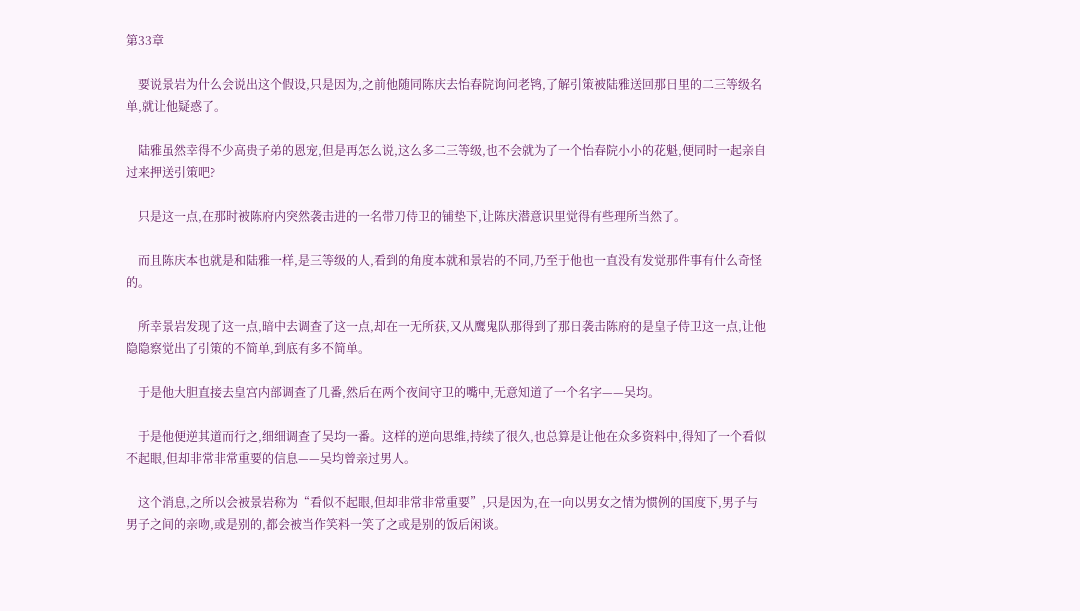第33章

    要说景岩为什么会说出这个假设,只是因为,之前他随同陈庆去怡春院询问老鸨,了解引策被陆雅送回那日里的二三等级名单,就让他疑惑了。

    陆雅虽然幸得不少高贵子弟的恩宠,但是再怎么说,这么多二三等级,也不会就为了一个怡春院小小的花魁,便同时一起亲自过来押送引策吧?

    只是这一点,在那时被陈府内突然袭击进的一名带刀侍卫的铺垫下,让陈庆潜意识里觉得有些理所当然了。

    而且陈庆本也就是和陆雅一样,是三等级的人,看到的角度本就和景岩的不同,乃至于他也一直没有发觉那件事有什么奇怪的。

    所幸景岩发现了这一点,暗中去调查了这一点,却在一无所获,又从鹰鬼队那得到了那日袭击陈府的是皇子侍卫这一点,让他隐隐察觉出了引策的不简单,到底有多不简单。

    于是他大胆直接去皇宫内部调查了几番,然后在两个夜间守卫的嘴中,无意知道了一个名字——吴均。

    于是他便逆其道而行之,细细调查了吴均一番。这样的逆向思维,持续了很久,也总算是让他在众多资料中,得知了一个看似不起眼,但却非常非常重要的信息——吴均曾亲过男人。

    这个消息,之所以会被景岩称为“看似不起眼,但却非常非常重要”,只是因为,在一向以男女之情为惯例的国度下,男子与男子之间的亲吻,或是别的,都会被当作笑料一笑了之或是别的饭后闲谈。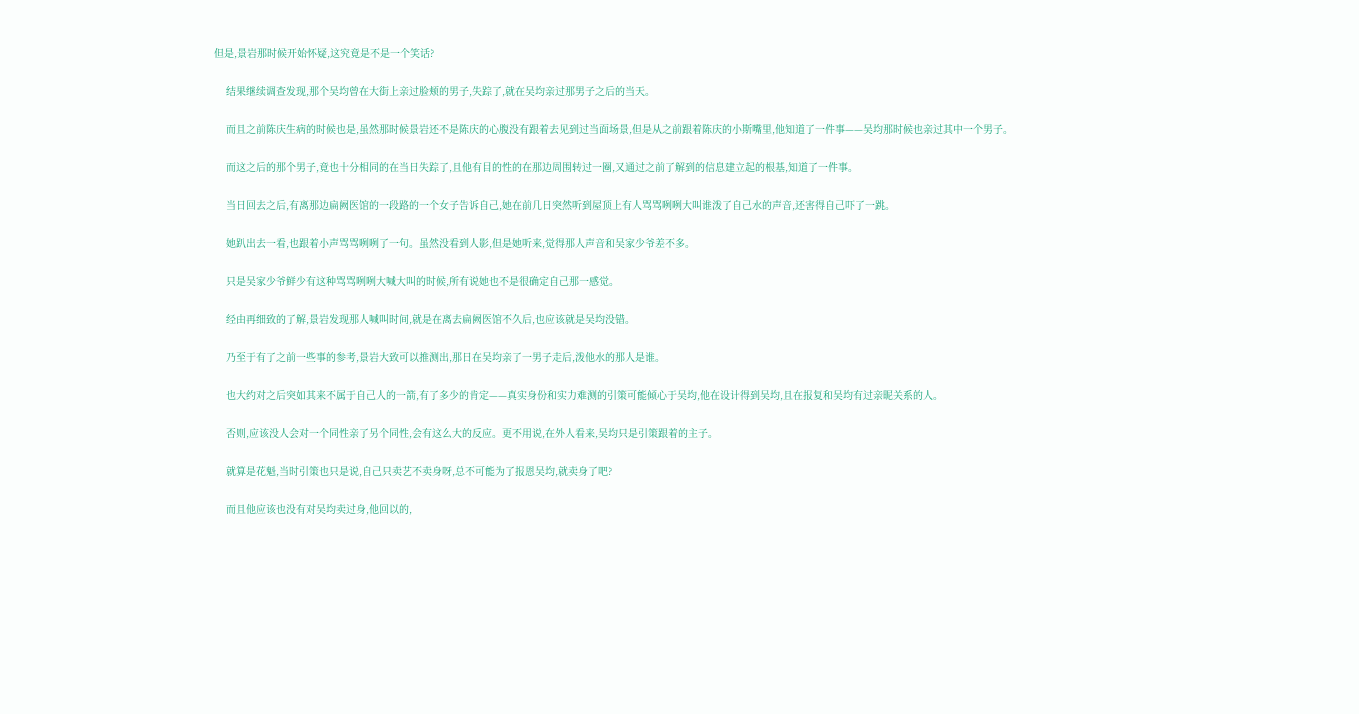但是,景岩那时候开始怀疑,这究竟是不是一个笑话?

    结果继续调查发现,那个吴均曾在大街上亲过脸颊的男子,失踪了,就在吴均亲过那男子之后的当天。

    而且之前陈庆生病的时候也是,虽然那时候景岩还不是陈庆的心腹没有跟着去见到过当面场景,但是从之前跟着陈庆的小斯嘴里,他知道了一件事——吴均那时候也亲过其中一个男子。

    而这之后的那个男子,竟也十分相同的在当日失踪了,且他有目的性的在那边周围转过一圈,又通过之前了解到的信息建立起的根基,知道了一件事。

    当日回去之后,有离那边扁阙医馆的一段路的一个女子告诉自己,她在前几日突然听到屋顶上有人骂骂咧咧大叫谁泼了自己水的声音,还害得自己吓了一跳。

    她趴出去一看,也跟着小声骂骂咧咧了一句。虽然没看到人影,但是她听来,觉得那人声音和吴家少爷差不多。

    只是吴家少爷鲜少有这种骂骂咧咧大喊大叫的时候,所有说她也不是很确定自己那一感觉。

    经由再细致的了解,景岩发现那人喊叫时间,就是在离去扁阙医馆不久后,也应该就是吴均没错。

    乃至于有了之前一些事的参考,景岩大致可以推测出,那日在吴均亲了一男子走后,泼他水的那人是谁。

    也大约对之后突如其来不属于自己人的一箭,有了多少的肯定——真实身份和实力难测的引策可能倾心于吴均,他在设计得到吴均,且在报复和吴均有过亲昵关系的人。

    否则,应该没人会对一个同性亲了另个同性,会有这么大的反应。更不用说,在外人看来,吴均只是引策跟着的主子。

    就算是花魁,当时引策也只是说,自己只卖艺不卖身呀,总不可能为了报恩吴均,就卖身了吧?

    而且他应该也没有对吴均卖过身,他回以的,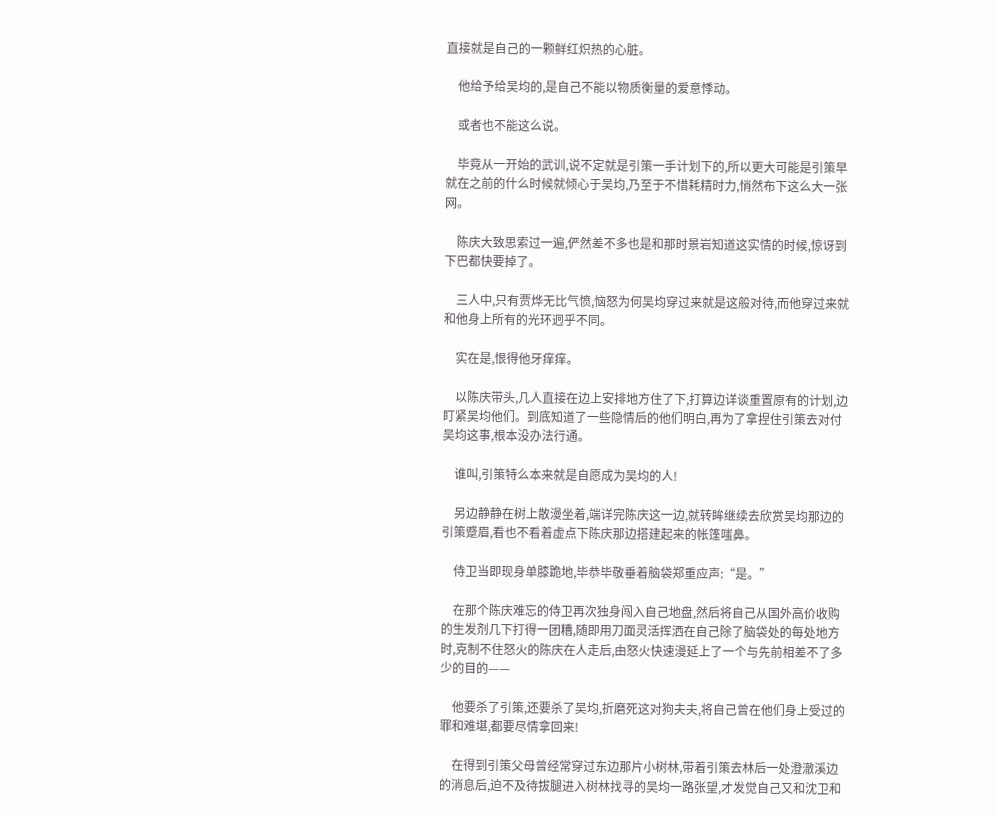直接就是自己的一颗鲜红炽热的心脏。

    他给予给吴均的,是自己不能以物质衡量的爱意悸动。

    或者也不能这么说。

    毕竟从一开始的武训,说不定就是引策一手计划下的,所以更大可能是引策早就在之前的什么时候就倾心于吴均,乃至于不惜耗精时力,悄然布下这么大一张网。

    陈庆大致思索过一遍,俨然差不多也是和那时景岩知道这实情的时候,惊讶到下巴都快要掉了。

    三人中,只有贾烨无比气愤,恼怒为何吴均穿过来就是这般对待,而他穿过来就和他身上所有的光环迥乎不同。

    实在是,恨得他牙痒痒。

    以陈庆带头,几人直接在边上安排地方住了下,打算边详谈重置原有的计划,边盯紧吴均他们。到底知道了一些隐情后的他们明白,再为了拿捏住引策去对付吴均这事,根本没办法行通。

    谁叫,引策特么本来就是自愿成为吴均的人!

    另边静静在树上散漫坐着,端详完陈庆这一边,就转眸继续去欣赏吴均那边的引策蹙眉,看也不看着虚点下陈庆那边搭建起来的帐篷嗤鼻。

    侍卫当即现身单膝跪地,毕恭毕敬垂着脑袋郑重应声:“是。”

    在那个陈庆难忘的侍卫再次独身闯入自己地盘,然后将自己从国外高价收购的生发剂几下打得一团糟,随即用刀面灵活挥洒在自己除了脑袋处的每处地方时,克制不住怒火的陈庆在人走后,由怒火快速漫延上了一个与先前相差不了多少的目的——

    他要杀了引策,还要杀了吴均,折磨死这对狗夫夫,将自己曾在他们身上受过的罪和难堪,都要尽情拿回来!

    在得到引策父母曾经常穿过东边那片小树林,带着引策去林后一处澄澈溪边的消息后,迫不及待拔腿进入树林找寻的吴均一路张望,才发觉自己又和沈卫和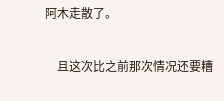阿木走散了。

    且这次比之前那次情况还要糟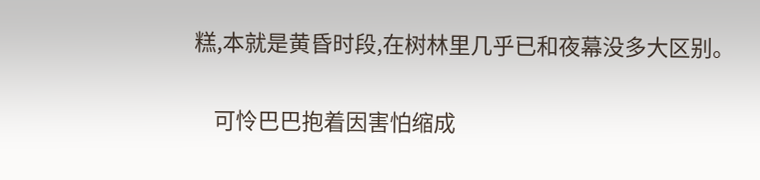糕,本就是黄昏时段,在树林里几乎已和夜幕没多大区别。

    可怜巴巴抱着因害怕缩成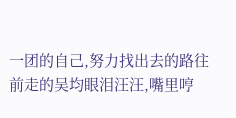一团的自己,努力找出去的路往前走的吴均眼泪汪汪,嘴里哼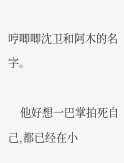哼唧唧沈卫和阿木的名字。

    他好想一巴掌拍死自己,都已经在小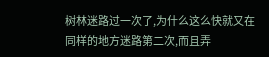树林迷路过一次了,为什么这么快就又在同样的地方迷路第二次,而且弄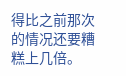得比之前那次的情况还要糟糕上几倍。